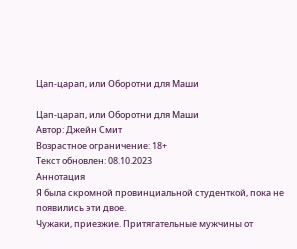Цап-царап, или Оборотни для Маши

Цап-царап, или Оборотни для Маши
Автор: Джейн Смит
Возрастное ограничение: 18+
Текст обновлен: 08.10.2023
Аннотация
Я была скромной провинциальной студенткой, пока не появились эти двое.
Чужаки, приезжие. Притягательные мужчины от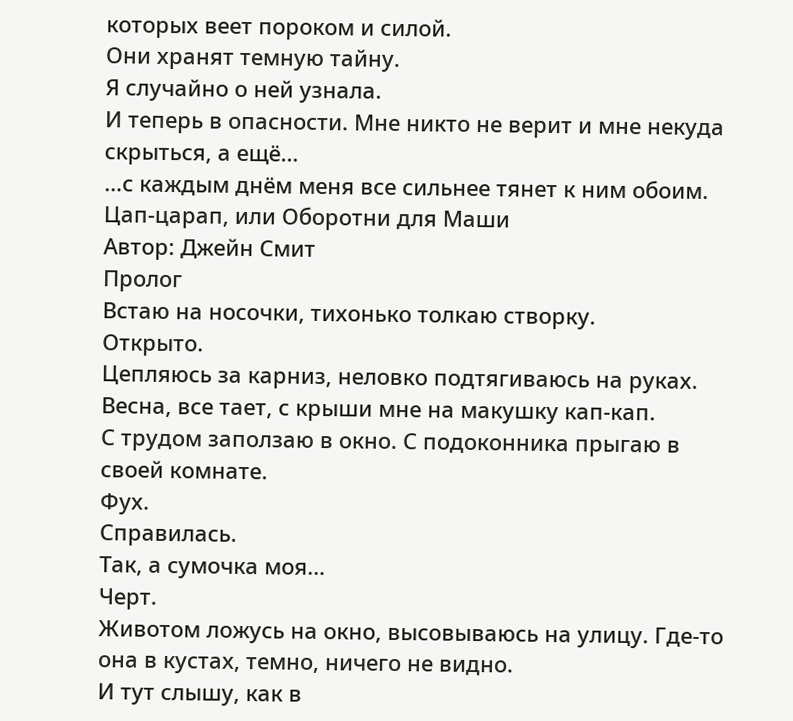которых веет пороком и силой.
Они хранят темную тайну.
Я случайно о ней узнала.
И теперь в опасности. Мне никто не верит и мне некуда скрыться, а ещё…
…с каждым днём меня все сильнее тянет к ним обоим.
Цап‑царап, или Оборотни для Маши
Автор: Джейн Смит
Пролог
Встаю на носочки, тихонько толкаю створку.
Открыто.
Цепляюсь за карниз, неловко подтягиваюсь на руках.
Весна, все тает, с крыши мне на макушку кап‑кап.
С трудом заползаю в окно. С подоконника прыгаю в своей комнате.
Фух.
Справилась.
Так, а сумочка моя…
Черт.
Животом ложусь на окно, высовываюсь на улицу. Где‑то она в кустах, темно, ничего не видно.
И тут слышу, как в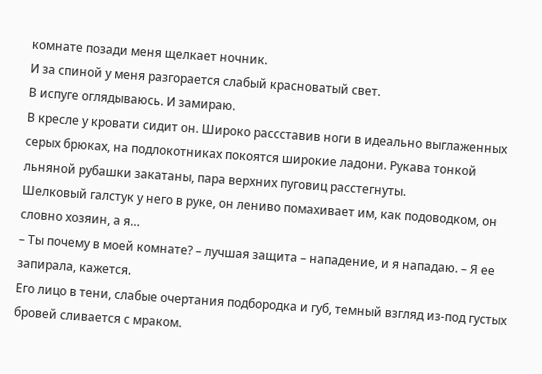комнате позади меня щелкает ночник.
И за спиной у меня разгорается слабый красноватый свет.
В испуге оглядываюсь. И замираю.
В кресле у кровати сидит он. Широко рассставив ноги в идеально выглаженных серых брюках, на подлокотниках покоятся широкие ладони. Рукава тонкой льняной рубашки закатаны, пара верхних пуговиц расстегнуты.
Шелковый галстук у него в руке, он лениво помахивает им, как подоводком, он словно хозяин, а я…
– Ты почему в моей комнате? – лучшая защита – нападение, и я нападаю. – Я ее запирала, кажется.
Его лицо в тени, слабые очертания подбородка и губ, темный взгляд из‑под густых бровей сливается с мраком.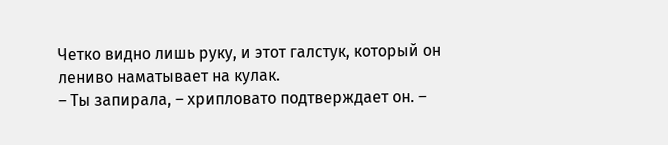Четко видно лишь руку, и этот галстук, который он лениво наматывает на кулак.
– Ты запирала, – хрипловато подтверждает он. –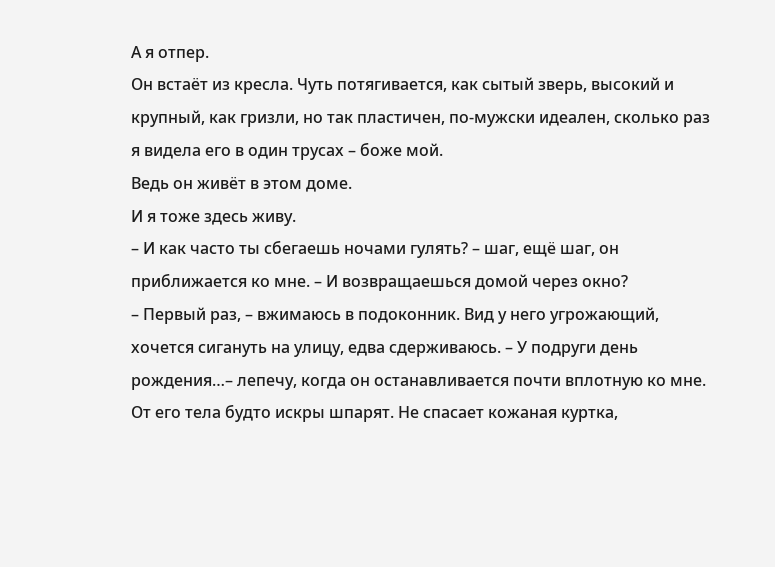А я отпер.
Он встаёт из кресла. Чуть потягивается, как сытый зверь, высокий и крупный, как гризли, но так пластичен, по‑мужски идеален, сколько раз я видела его в один трусах – боже мой.
Ведь он живёт в этом доме.
И я тоже здесь живу.
– И как часто ты сбегаешь ночами гулять? – шаг, ещё шаг, он приближается ко мне. – И возвращаешься домой через окно?
– Первый раз, – вжимаюсь в подоконник. Вид у него угрожающий, хочется сигануть на улицу, едва сдерживаюсь. – У подруги день рождения…– лепечу, когда он останавливается почти вплотную ко мне.
От его тела будто искры шпарят. Не спасает кожаная куртка,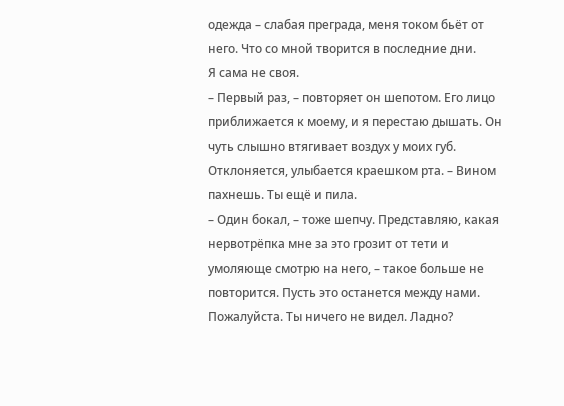одежда – слабая преграда, меня током бьёт от него. Что со мной творится в последние дни.
Я сама не своя.
– Первый раз, – повторяет он шепотом. Его лицо приближается к моему, и я перестаю дышать. Он чуть слышно втягивает воздух у моих губ. Отклоняется, улыбается краешком рта. – Вином пахнешь. Ты ещё и пила.
– Один бокал, – тоже шепчу. Представляю, какая нервотрёпка мне за это грозит от тети и умоляюще смотрю на него, – такое больше не повторится. Пусть это останется между нами. Пожалуйста. Ты ничего не видел. Ладно?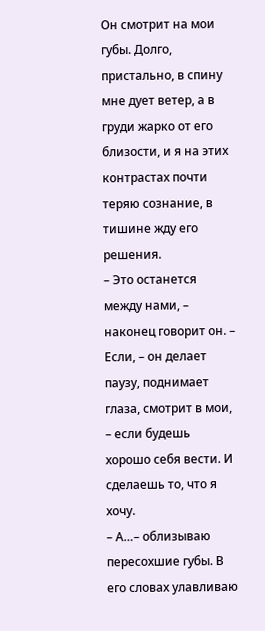Он смотрит на мои губы. Долго, пристально, в спину мне дует ветер, а в груди жарко от его близости, и я на этих контрастах почти теряю сознание, в тишине жду его решения.
– Это останется между нами, – наконец говорит он. – Если, – он делает паузу, поднимает глаза, смотрит в мои, – если будешь хорошо себя вести. И сделаешь то, что я хочу.
– А…– облизываю пересохшие губы. В его словах улавливаю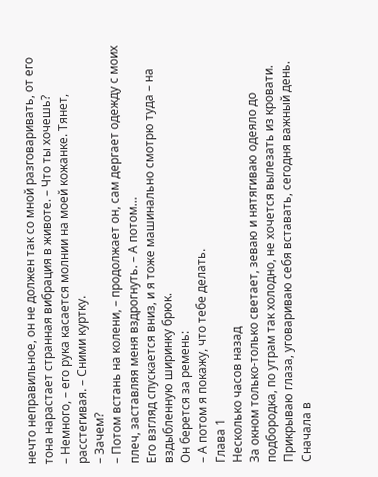нечто неправильное, он не должен так со мной разговаривать, от его тона нарастает странная вибрация в животе. – Что ты хочешь?
– Немного, – его рука касается молнии на моей кожанке. Тянет, расстегивая. – Сними куртку.
– Зачем?
– Потом встань на колени, – продолжает он, сам дергает одежду с моих плеч, заставляя меня вздрогнуть. – А потом…
Его взгляд спускается вниз, и я тоже машинально смотрю туда – на вздыбленную ширинку брюк.
Он берется за ремень:
– А потом я покажу, что тебе делать.
Глава 1
Несколько часов назад
За окном только‑только светает, зеваю и нятягиваю одеяло до подбородка, по утрам так холодно, не хочется вылезать из кровати.
Прикрываю глаза, уговариваю себя вставать, сегодня важный день. Сначала в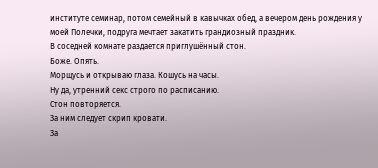институте семинар, потом семейный в кавычках обед, а вечером день рождения у моей Полечки, подруга мечтает закатить грандиозный праздник.
В соседней комнате раздается приглушённый стон.
Боже. Опять.
Морщусь и открываю глаза. Кошусь на часы.
Ну да, утренний секс строго по расписанию.
Стон повторяется.
За ним следует скрип кровати.
За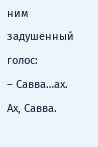ним задушенный голос:
– Савва…ах.
Ах, Савва.